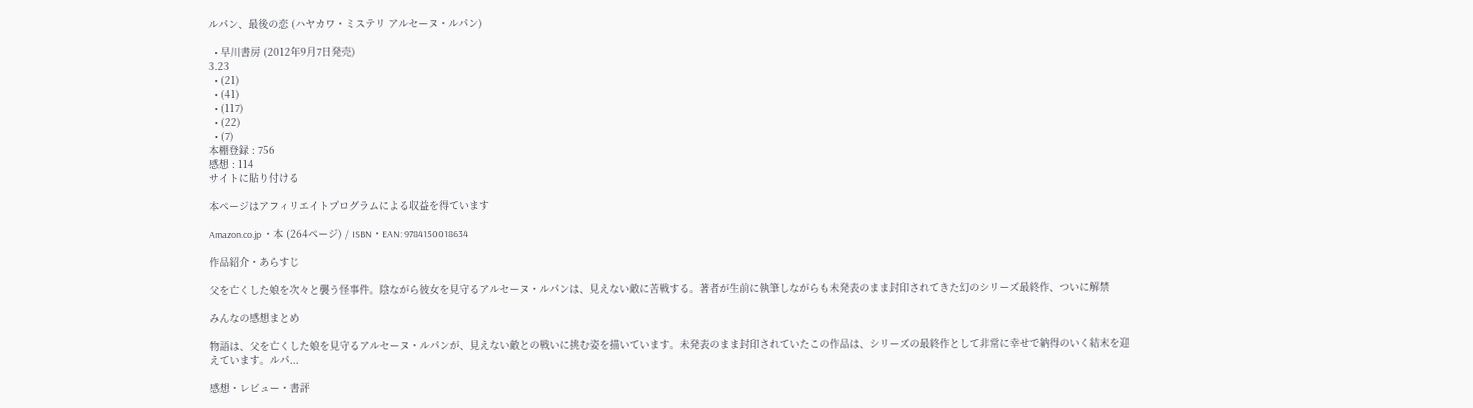ルパン、最後の恋 (ハヤカワ・ミステリ アルセーヌ・ルパン)

  • 早川書房 (2012年9月7日発売)
3.23
  • (21)
  • (41)
  • (117)
  • (22)
  • (7)
本棚登録 : 756
感想 : 114
サイトに貼り付ける

本ページはアフィリエイトプログラムによる収益を得ています

Amazon.co.jp ・本 (264ページ) / ISBN・EAN: 9784150018634

作品紹介・あらすじ

父を亡くした娘を次々と襲う怪事件。陰ながら彼女を見守るアルセーヌ・ルパンは、見えない敵に苦戦する。著者が生前に執筆しながらも未発表のまま封印されてきた幻のシリーズ最終作、ついに解禁

みんなの感想まとめ

物語は、父を亡くした娘を見守るアルセーヌ・ルパンが、見えない敵との戦いに挑む姿を描いています。未発表のまま封印されていたこの作品は、シリーズの最終作として非常に幸せで納得のいく結末を迎えています。ルパ...

感想・レビュー・書評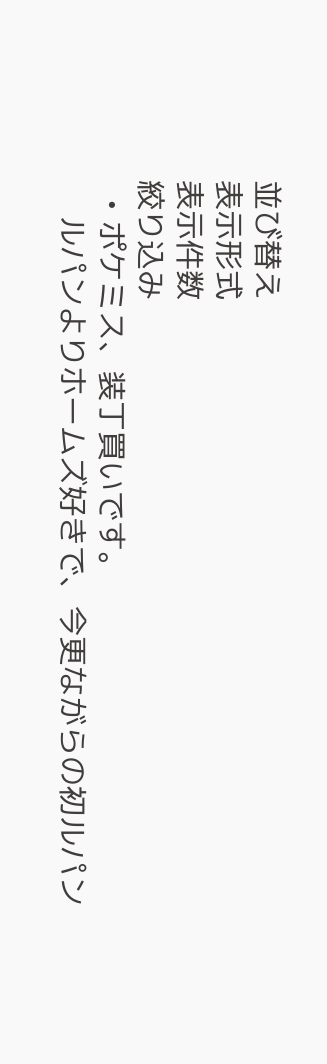並び替え
表示形式
表示件数
絞り込み
  • ポケミス、装丁買いです。
    ルパンよりホームズ好きで、今更ながらの初ルパン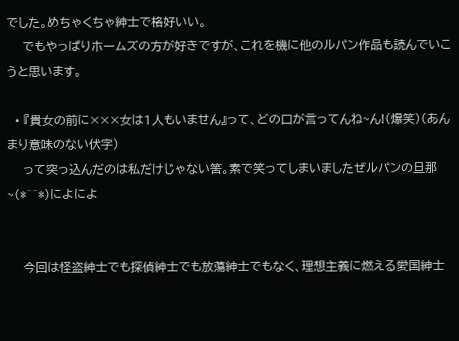でした。めちゃくちゃ紳士で格好いい。
    でもやっぱりホームズの方が好きですが、これを機に他のルパン作品も読んでいこうと思います。

  • 『貴女の前に×××女は1人もいません』って、どの口が言ってんね~ん!(爆笑)(あんまり意味のない伏字)
    って突っ込んだのは私だけじゃない筈。素で笑ってしまいましたぜルパンの旦那~(*^^*)によによ


    今回は怪盗紳士でも探偵紳士でも放蕩紳士でもなく、理想主義に燃える愛国紳士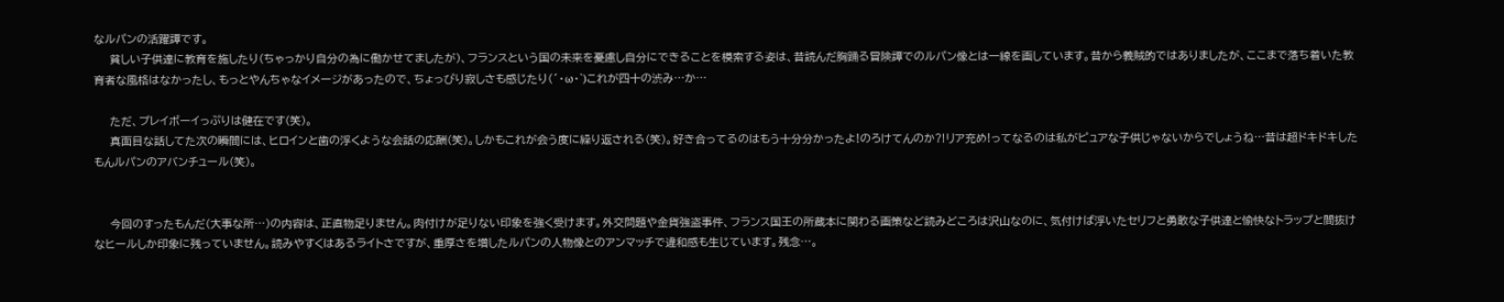なルパンの活躍譚です。
    貧しい子供達に教育を施したり(ちゃっかり自分の為に働かせてましたが)、フランスという国の未来を憂慮し自分にできることを模索する姿は、昔読んだ胸踊る冒険譚でのルパン像とは一線を画しています。昔から義賊的ではありましたが、ここまで落ち着いた教育者な風格はなかったし、もっとやんちゃなイメージがあったので、ちょっぴり寂しさも感じたり(´・ω・`)これが四十の渋み…か…

    ただ、プレイボーイっぷりは健在です(笑)。
    真面目な話してた次の瞬間には、ヒロインと歯の浮くような会話の応酬(笑)。しかもこれが会う度に繰り返される(笑)。好き合ってるのはもう十分分かったよ!のろけてんのか⁈リア充め!ってなるのは私がピュアな子供じゃないからでしょうね…昔は超ドキドキしたもんルパンのアバンチュール(笑)。


    今回のすったもんだ(大事な所…)の内容は、正直物足りません。肉付けが足りない印象を強く受けます。外交問題や金貨強盗事件、フランス国王の所蔵本に関わる画策など読みどころは沢山なのに、気付けば浮いたセリフと勇敢な子供達と愉快なトラップと間抜けなヒールしか印象に残っていません。読みやすくはあるライトさですが、重厚さを増したルパンの人物像とのアンマッチで違和感も生じています。残念…。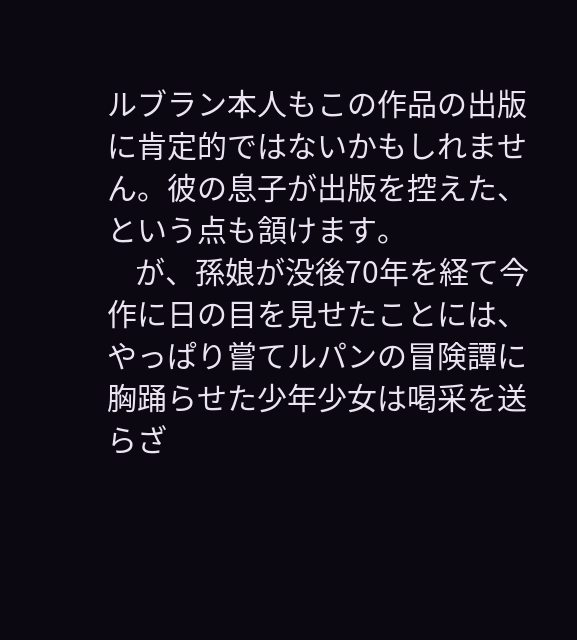ルブラン本人もこの作品の出版に肯定的ではないかもしれません。彼の息子が出版を控えた、という点も頷けます。
    が、孫娘が没後70年を経て今作に日の目を見せたことには、やっぱり嘗てルパンの冒険譚に胸踊らせた少年少女は喝采を送らざ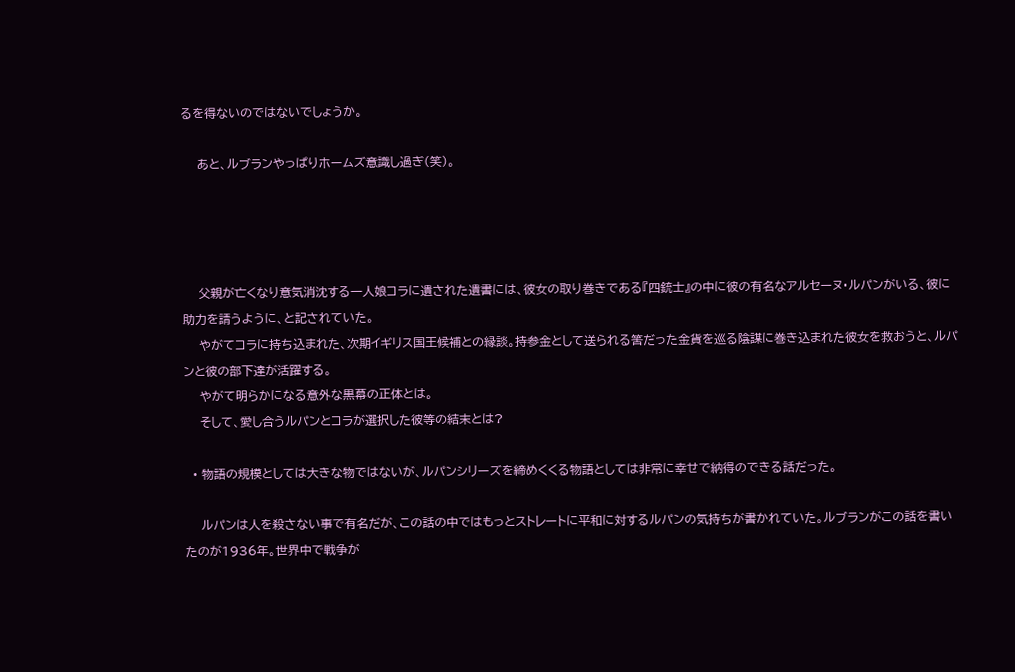るを得ないのではないでしょうか。

    あと、ルブランやっぱりホームズ意識し過ぎ(笑)。




    父親が亡くなり意気消沈する一人娘コラに遺された遺書には、彼女の取り巻きである『四銃士』の中に彼の有名なアルセーヌ・ルパンがいる、彼に助力を請うように、と記されていた。
    やがてコラに持ち込まれた、次期イギリス国王候補との縁談。持参金として送られる筈だった金貨を巡る陰謀に巻き込まれた彼女を救おうと、ルパンと彼の部下達が活躍する。
    やがて明らかになる意外な黒幕の正体とは。
    そして、愛し合うルパンとコラが選択した彼等の結末とは?

  • 物語の規模としては大きな物ではないが、ルパンシリーズを締めくくる物語としては非常に幸せで納得のできる話だった。

    ルパンは人を殺さない事で有名だが、この話の中ではもっとストレートに平和に対するルパンの気持ちが書かれていた。ルブランがこの話を書いたのが1936年。世界中で戦争が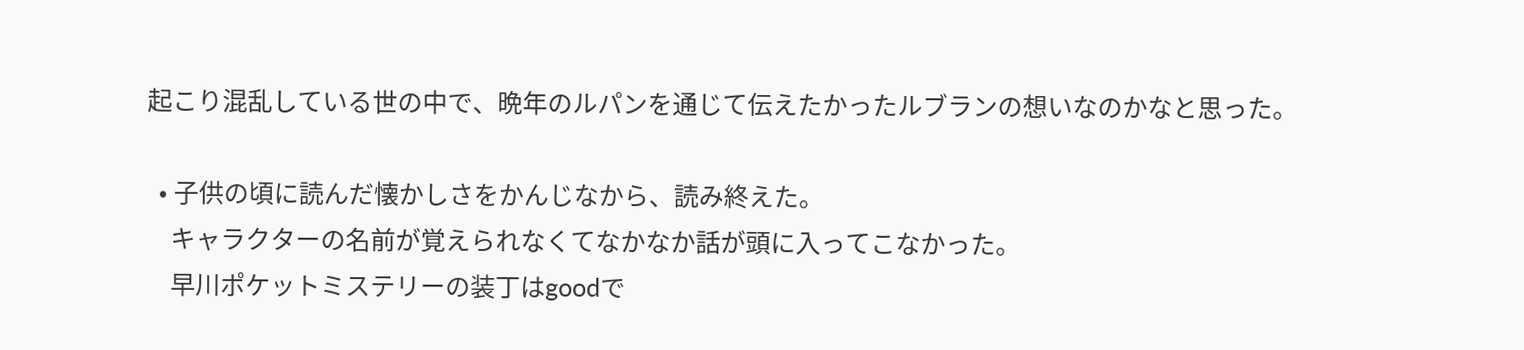起こり混乱している世の中で、晩年のルパンを通じて伝えたかったルブランの想いなのかなと思った。

  • 子供の頃に読んだ懐かしさをかんじなから、読み終えた。
    キャラクターの名前が覚えられなくてなかなか話が頭に入ってこなかった。
    早川ポケットミステリーの装丁はgoodで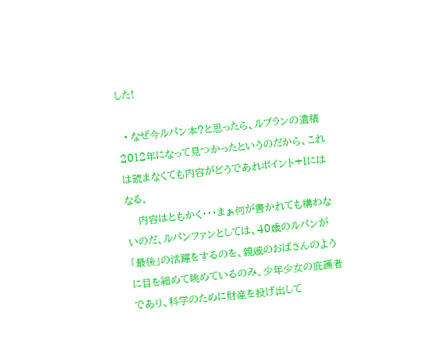した!

  • なぜ今ルパン本?と思ったら、ルブランの遺稿2012年になって見つかったというのだから、これは読まなくても内容がどうであれポイント+1にはなる。
    内容はともかく・・・まぁ何が書かれても構わないのだ、ルパンファンとしては、40歳のルパンが「最後」の活躍をするのを、親戚のおばさんのように目を細めて眺めているのみ。少年少女の庇護者であり、科学のために財産を投げ出して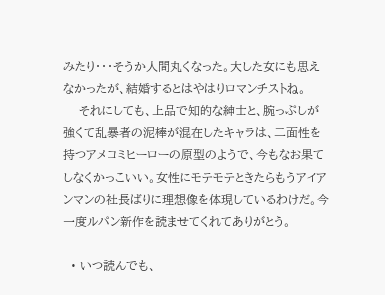みたり・・・そうか人間丸くなった。大した女にも思えなかったが、結婚するとはやはりロマンチストね。
    それにしても、上品で知的な紳士と、腕っぷしが強くて乱暴者の泥棒が混在したキャラは、二面性を持つアメコミヒーローの原型のようで、今もなお果てしなくかっこいい。女性にモテモテときたらもうアイアンマンの社長ばりに理想像を体現しているわけだ。今一度ルパン新作を読ませてくれてありがとう。

  • いつ読んでも、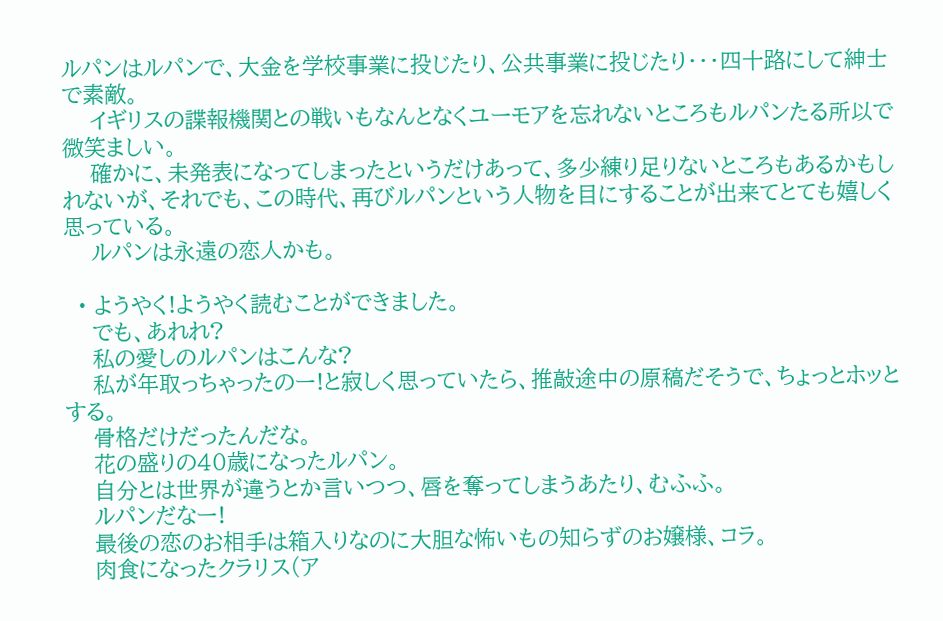ルパンはルパンで、大金を学校事業に投じたり、公共事業に投じたり・・・四十路にして紳士で素敵。
    イギリスの諜報機関との戦いもなんとなくユーモアを忘れないところもルパンたる所以で微笑ましい。
    確かに、未発表になってしまったというだけあって、多少練り足りないところもあるかもしれないが、それでも、この時代、再びルパンという人物を目にすることが出来てとても嬉しく思っている。
    ルパンは永遠の恋人かも。

  • ようやく!ようやく読むことができました。
    でも、あれれ?
    私の愛しのルパンはこんな?
    私が年取っちゃったのー!と寂しく思っていたら、推敲途中の原稿だそうで、ちょっとホッとする。
    骨格だけだったんだな。
    花の盛りの40歳になったルパン。
    自分とは世界が違うとか言いつつ、唇を奪ってしまうあたり、むふふ。
    ルパンだなー!
    最後の恋のお相手は箱入りなのに大胆な怖いもの知らずのお嬢様、コラ。
    肉食になったクラリス(ア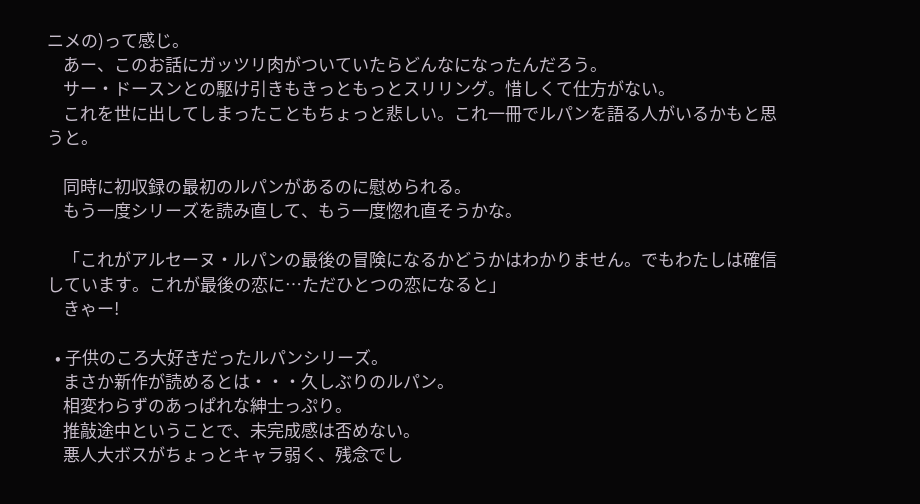ニメの)って感じ。
    あー、このお話にガッツリ肉がついていたらどんなになったんだろう。
    サー・ドースンとの駆け引きもきっともっとスリリング。惜しくて仕方がない。
    これを世に出してしまったこともちょっと悲しい。これ一冊でルパンを語る人がいるかもと思うと。

    同時に初収録の最初のルパンがあるのに慰められる。
    もう一度シリーズを読み直して、もう一度惚れ直そうかな。

    「これがアルセーヌ・ルパンの最後の冒険になるかどうかはわかりません。でもわたしは確信しています。これが最後の恋に…ただひとつの恋になると」
    きゃー!

  • 子供のころ大好きだったルパンシリーズ。
    まさか新作が読めるとは・・・久しぶりのルパン。
    相変わらずのあっぱれな紳士っぷり。
    推敲途中ということで、未完成感は否めない。
    悪人大ボスがちょっとキャラ弱く、残念でし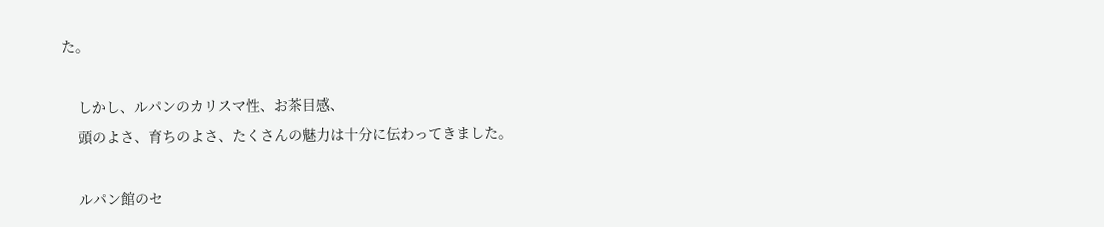た。

    しかし、ルパンのカリスマ性、お茶目感、
    頭のよさ、育ちのよさ、たくさんの魅力は十分に伝わってきました。

    ルパン館のセ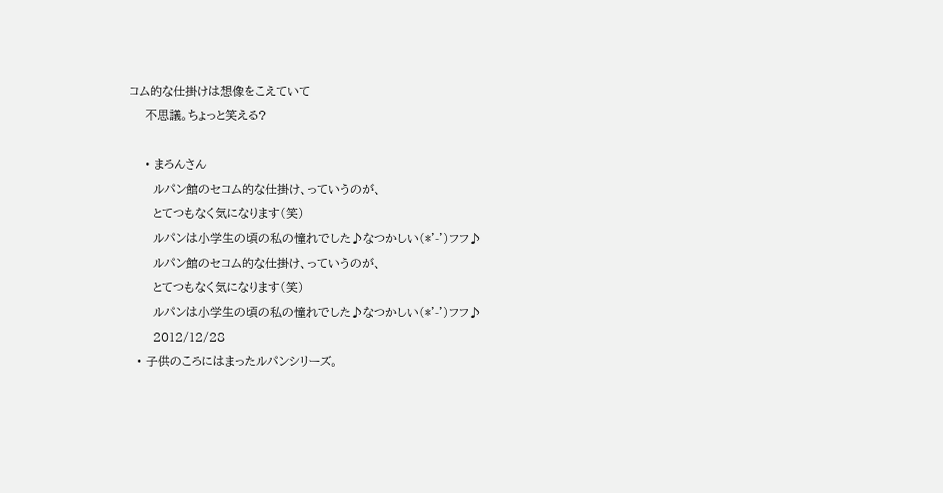コム的な仕掛けは想像をこえていて
    不思議。ちょっと笑える?

    • まろんさん
      ルパン館のセコム的な仕掛け、っていうのが、
      とてつもなく気になります(笑)
      ルパンは小学生の頃の私の憧れでした♪なつかしい(*'-')フフ♪
      ルパン館のセコム的な仕掛け、っていうのが、
      とてつもなく気になります(笑)
      ルパンは小学生の頃の私の憧れでした♪なつかしい(*'-')フフ♪
      2012/12/28
  • 子供のころにはまったルパンシリーズ。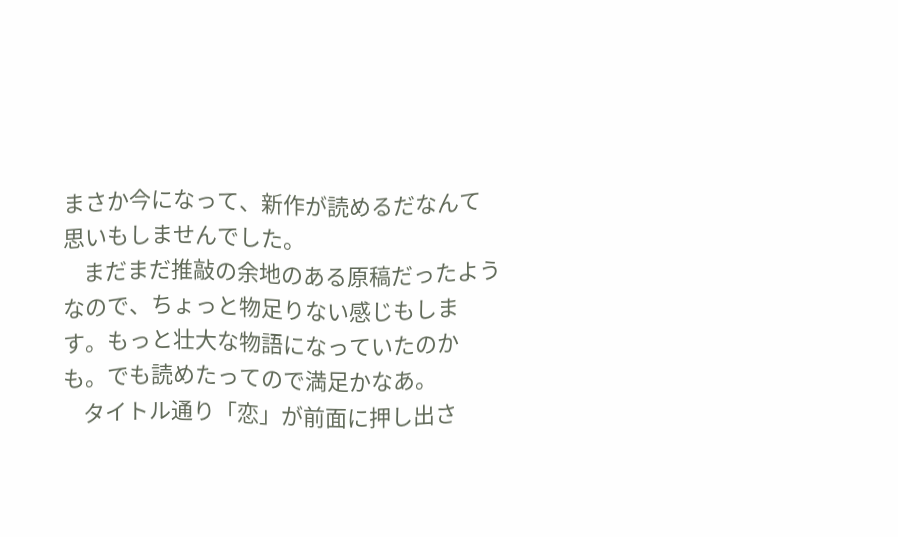まさか今になって、新作が読めるだなんて思いもしませんでした。
    まだまだ推敲の余地のある原稿だったようなので、ちょっと物足りない感じもします。もっと壮大な物語になっていたのかも。でも読めたってので満足かなあ。
    タイトル通り「恋」が前面に押し出さ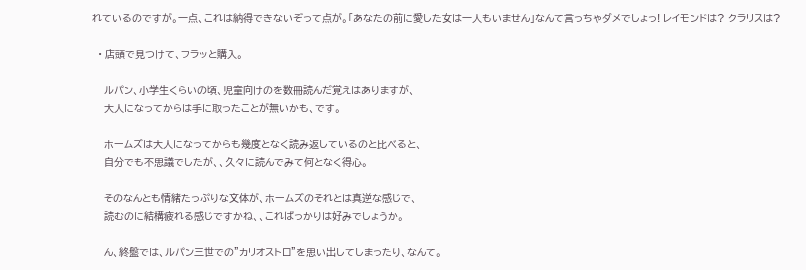れているのですが。一点、これは納得できないぞって点が。「あなたの前に愛した女は一人もいません」なんて言っちゃダメでしょっ! レイモンドは? クラリスは?

  • 店頭で見つけて、フラッと購入。

    ルパン、小学生くらいの頃、児童向けのを数冊読んだ覚えはありますが、
    大人になってからは手に取ったことが無いかも、です。

    ホームズは大人になってからも幾度となく読み返しているのと比べると、
    自分でも不思議でしたが、、久々に読んでみて何となく得心。

    そのなんとも情緒たっぷりな文体が、ホームズのそれとは真逆な感じで、
    読むのに結構疲れる感じですかね、、こればっかりは好みでしょうか。

    ん、終盤では、ルパン三世での"カリオストロ"を思い出してしまったり、なんて。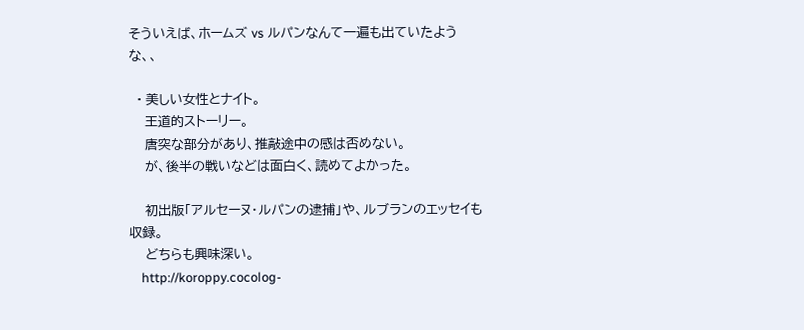そういえば、ホームズ vs ルパンなんて一遍も出ていたような、、

  • 美しい女性とナイト。
    王道的ストーリー。
    唐突な部分があり、推敲途中の感は否めない。
    が、後半の戦いなどは面白く、読めてよかった。

    初出版「アルセーヌ・ルパンの逮捕」や、ルブランのエッセイも収録。
    どちらも興味深い。
    http://koroppy.cocolog-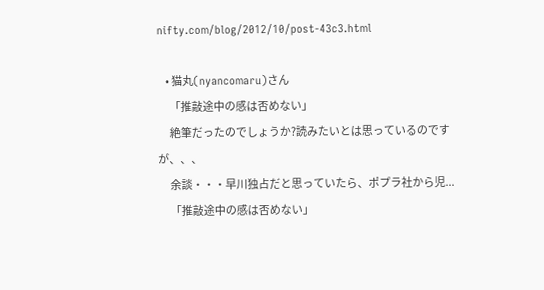nifty.com/blog/2012/10/post-43c3.html

    • 猫丸(nyancomaru)さん
      「推敲途中の感は否めない」
      絶筆だったのでしょうか?読みたいとは思っているのですが、、、
      余談・・・早川独占だと思っていたら、ポプラ社から児...
      「推敲途中の感は否めない」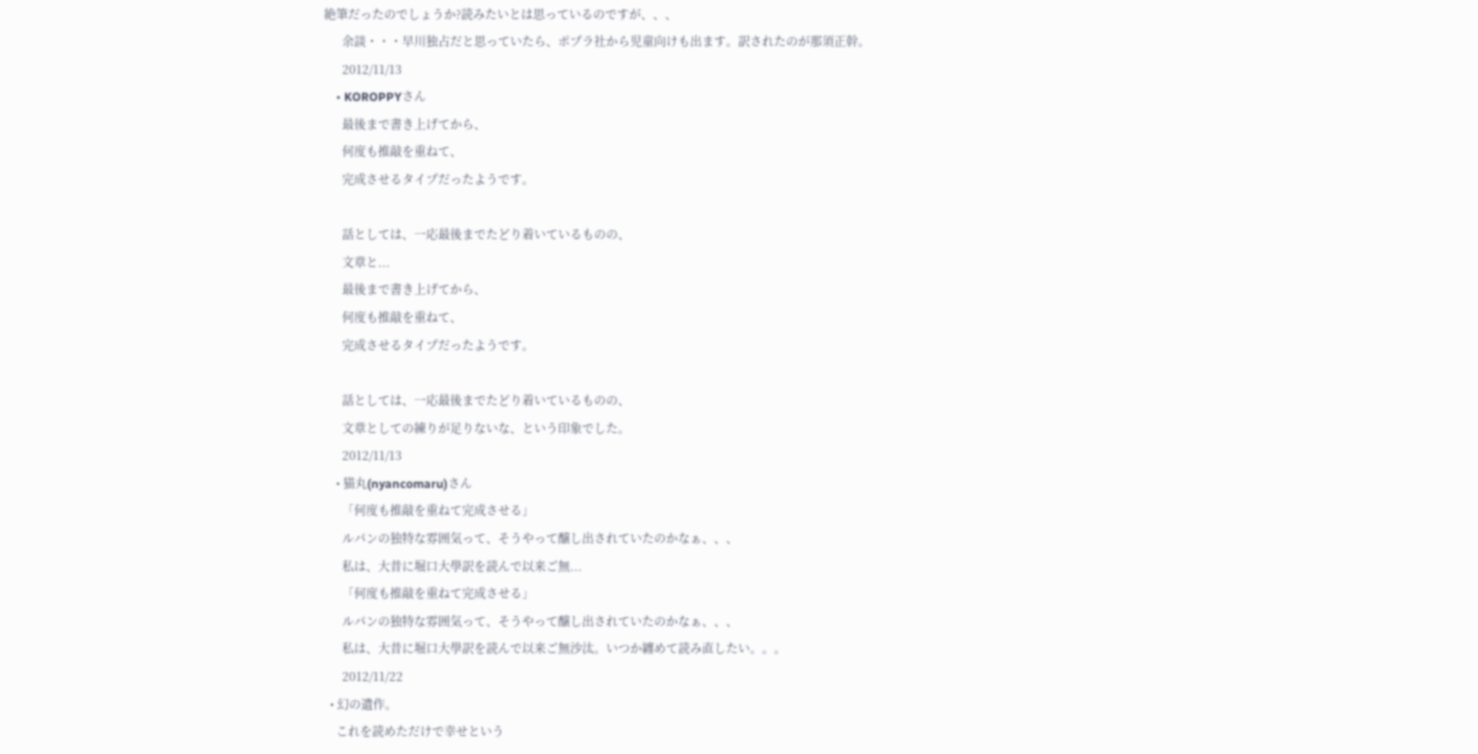絶筆だったのでしょうか?読みたいとは思っているのですが、、、
      余談・・・早川独占だと思っていたら、ポプラ社から児童向けも出ます。訳されたのが那須正幹。
      2012/11/13
    • KOROPPYさん
      最後まで書き上げてから、
      何度も推敲を重ねて、
      完成させるタイプだったようです。

      話としては、一応最後までたどり着いているものの、
      文章と...
      最後まで書き上げてから、
      何度も推敲を重ねて、
      完成させるタイプだったようです。

      話としては、一応最後までたどり着いているものの、
      文章としての練りが足りないな、という印象でした。
      2012/11/13
    • 猫丸(nyancomaru)さん
      「何度も推敲を重ねて完成させる」
      ルパンの独特な雰囲気って、そうやって醸し出されていたのかなぁ、、、
      私は、大昔に堀口大學訳を読んで以来ご無...
      「何度も推敲を重ねて完成させる」
      ルパンの独特な雰囲気って、そうやって醸し出されていたのかなぁ、、、
      私は、大昔に堀口大學訳を読んで以来ご無沙汰。いつか纏めて読み直したい。。。
      2012/11/22
  • 幻の遺作。
    これを読めただけで幸せという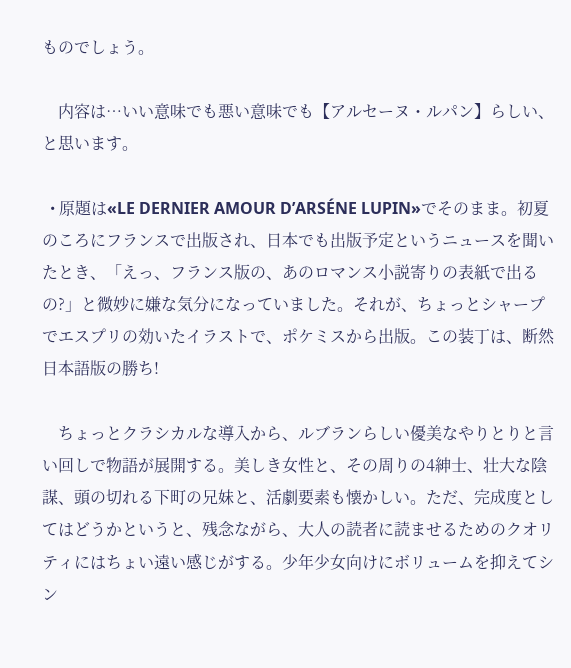ものでしょう。

    内容は…いい意味でも悪い意味でも【アルセーヌ・ルパン】らしい、と思います。

  • 原題は«LE DERNIER AMOUR D’ARSÉNE LUPIN»でそのまま。初夏のころにフランスで出版され、日本でも出版予定というニュースを聞いたとき、「えっ、フランス版の、あのロマンス小説寄りの表紙で出るの?」と微妙に嫌な気分になっていました。それが、ちょっとシャープでエスプリの効いたイラストで、ポケミスから出版。この装丁は、断然日本語版の勝ち!

    ちょっとクラシカルな導入から、ルブランらしい優美なやりとりと言い回しで物語が展開する。美しき女性と、その周りの4紳士、壮大な陰謀、頭の切れる下町の兄妹と、活劇要素も懐かしい。ただ、完成度としてはどうかというと、残念ながら、大人の読者に読ませるためのクオリティにはちょい遠い感じがする。少年少女向けにボリュームを抑えてシン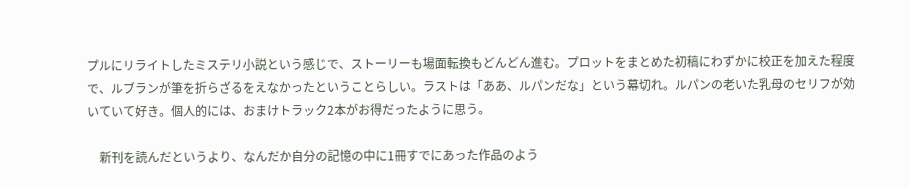プルにリライトしたミステリ小説という感じで、ストーリーも場面転換もどんどん進む。プロットをまとめた初稿にわずかに校正を加えた程度で、ルブランが筆を折らざるをえなかったということらしい。ラストは「ああ、ルパンだな」という幕切れ。ルパンの老いた乳母のセリフが効いていて好き。個人的には、おまけトラック2本がお得だったように思う。

    新刊を読んだというより、なんだか自分の記憶の中に1冊すでにあった作品のよう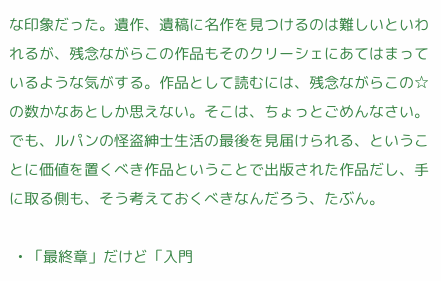な印象だった。遺作、遺稿に名作を見つけるのは難しいといわれるが、残念ながらこの作品もそのクリーシェにあてはまっているような気がする。作品として読むには、残念ながらこの☆の数かなあとしか思えない。そこは、ちょっとごめんなさい。でも、ルパンの怪盗紳士生活の最後を見届けられる、ということに価値を置くべき作品ということで出版された作品だし、手に取る側も、そう考えておくべきなんだろう、たぶん。

  • 「最終章」だけど「入門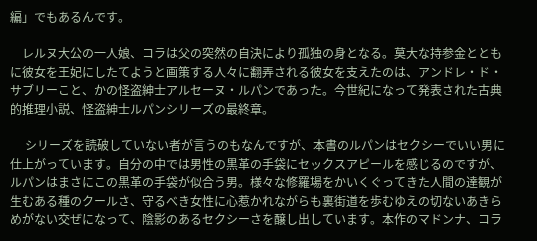編」でもあるんです。

    レルヌ大公の一人娘、コラは父の突然の自決により孤独の身となる。莫大な持参金とともに彼女を王妃にしたてようと画策する人々に翻弄される彼女を支えたのは、アンドレ・ド・サブリーこと、かの怪盗紳士アルセーヌ・ルパンであった。今世紀になって発表された古典的推理小説、怪盗紳士ルパンシリーズの最終章。

     シリーズを読破していない者が言うのもなんですが、本書のルパンはセクシーでいい男に仕上がっています。自分の中では男性の黒革の手袋にセックスアピールを感じるのですが、ルパンはまさにこの黒革の手袋が似合う男。様々な修羅場をかいくぐってきた人間の達観が生むある種のクールさ、守るべき女性に心惹かれながらも裏街道を歩むゆえの切ないあきらめがない交ぜになって、陰影のあるセクシーさを醸し出しています。本作のマドンナ、コラ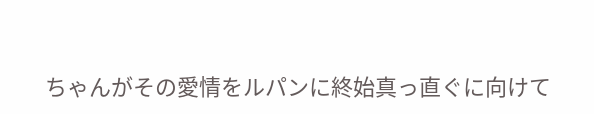ちゃんがその愛情をルパンに終始真っ直ぐに向けて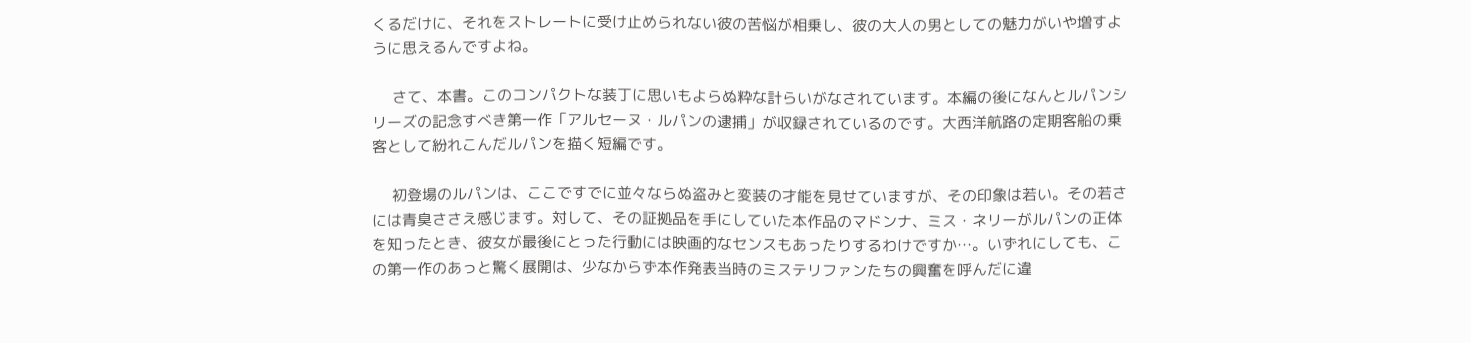くるだけに、それをストレートに受け止められない彼の苦悩が相乗し、彼の大人の男としての魅力がいや増すように思えるんですよね。

     さて、本書。このコンパクトな装丁に思いもよらぬ粋な計らいがなされています。本編の後になんとルパンシリーズの記念すべき第一作「アルセーヌ・ルパンの逮捕」が収録されているのです。大西洋航路の定期客船の乗客として紛れこんだルパンを描く短編です。

     初登場のルパンは、ここですでに並々ならぬ盗みと変装の才能を見せていますが、その印象は若い。その若さには青臭ささえ感じます。対して、その証拠品を手にしていた本作品のマドンナ、ミス・ネリーがルパンの正体を知ったとき、彼女が最後にとった行動には映画的なセンスもあったりするわけですか…。いずれにしても、この第一作のあっと驚く展開は、少なからず本作発表当時のミステリファンたちの興奮を呼んだに違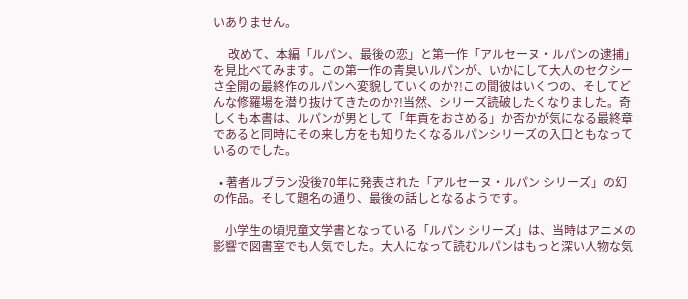いありません。

     改めて、本編「ルパン、最後の恋」と第一作「アルセーヌ・ルパンの逮捕」を見比べてみます。この第一作の青臭いルパンが、いかにして大人のセクシーさ全開の最終作のルパンへ変貌していくのか?!この間彼はいくつの、そしてどんな修羅場を潜り抜けてきたのか?!当然、シリーズ読破したくなりました。奇しくも本書は、ルパンが男として「年貢をおさめる」か否かが気になる最終章であると同時にその来し方をも知りたくなるルパンシリーズの入口ともなっているのでした。

  • 著者ルブラン没後70年に発表された「アルセーヌ・ルパン シリーズ」の幻の作品。そして題名の通り、最後の話しとなるようです。

    小学生の頃児童文学書となっている「ルパン シリーズ」は、当時はアニメの影響で図書室でも人気でした。大人になって読むルパンはもっと深い人物な気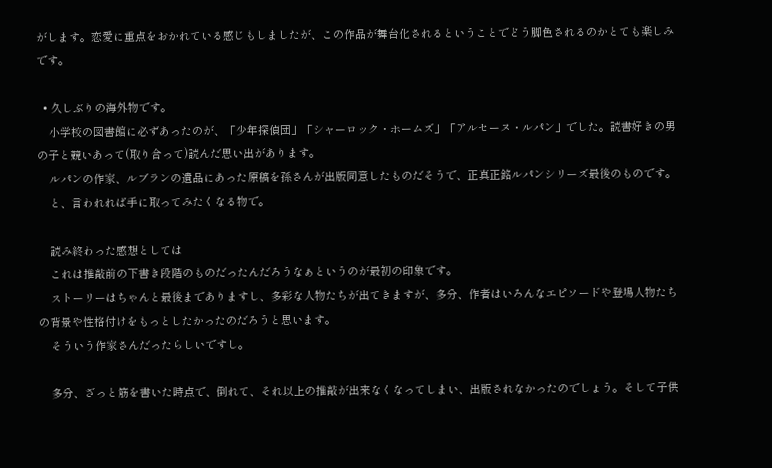がします。恋愛に重点をおかれている感じもしましたが、この作品が舞台化されるということでどう脚色されるのかとても楽しみです。

  • 久しぶりの海外物です。
    小学校の図書館に必ずあったのが、「少年探偵団」「シャーロック・ホームズ」「アルセーヌ・ルパン」でした。読書好きの男の子と競いあって(取り合って)読んだ思い出があります。
    ルパンの作家、ルブランの遺品にあった原稿を孫さんが出版同意したものだそうで、正真正銘ルパンシリーズ最後のものです。
    と、言われれば手に取ってみたくなる物で。

    読み終わった感想としては
    これは推敲前の下書き段階のものだったんだろうなぁというのが最初の印象です。
    ストーリーはちゃんと最後までありますし、多彩な人物たちが出てきますが、多分、作者はいろんなエピソードや登場人物たちの背景や性格付けをもっとしたかったのだろうと思います。
    そういう作家さんだったらしいですし。

    多分、ざっと筋を書いた時点で、倒れて、それ以上の推敲が出来なくなってしまい、出版されなかったのでしょう。そして子供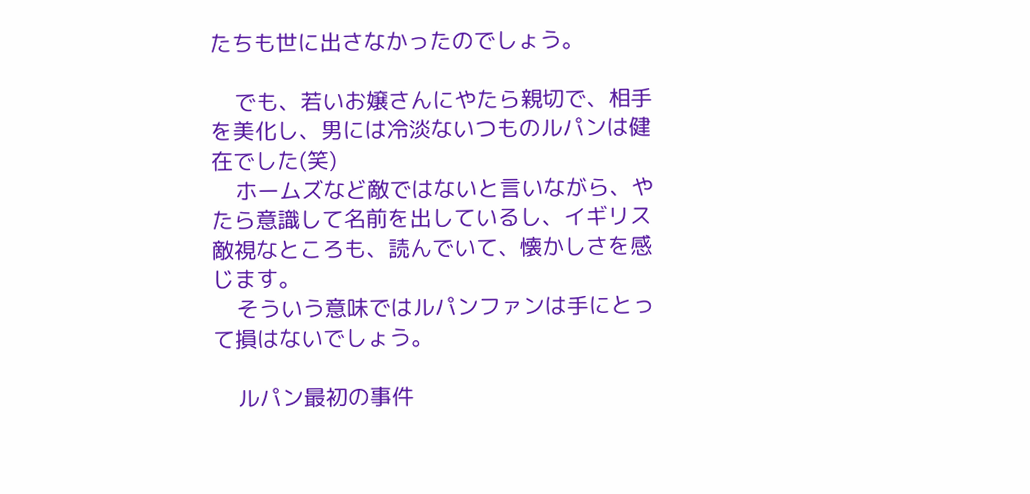たちも世に出さなかったのでしょう。

    でも、若いお嬢さんにやたら親切で、相手を美化し、男には冷淡ないつものルパンは健在でした(笑)
    ホームズなど敵ではないと言いながら、やたら意識して名前を出しているし、イギリス敵視なところも、読んでいて、懐かしさを感じます。
    そういう意味ではルパンファンは手にとって損はないでしょう。

    ルパン最初の事件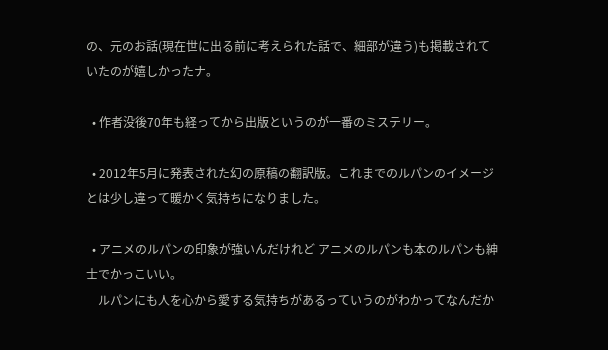の、元のお話(現在世に出る前に考えられた話で、細部が違う)も掲載されていたのが嬉しかったナ。

  • 作者没後70年も経ってから出版というのが一番のミステリー。

  • 2012年5月に発表された幻の原稿の翻訳版。これまでのルパンのイメージとは少し違って暖かく気持ちになりました。

  • アニメのルパンの印象が強いんだけれど アニメのルパンも本のルパンも紳士でかっこいい。
    ルパンにも人を心から愛する気持ちがあるっていうのがわかってなんだか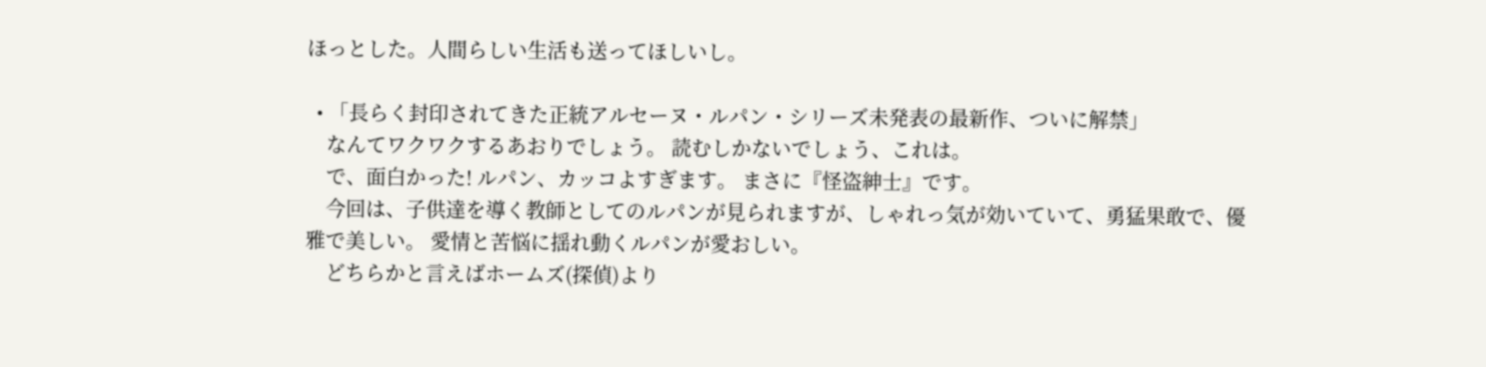ほっとした。人間らしい生活も送ってほしいし。

  • 「長らく封印されてきた正統アルセーヌ・ルパン・シリーズ未発表の最新作、ついに解禁」
    なんてワクワクするあおりでしょう。 読むしかないでしょう、これは。
    で、面白かった! ルパン、カッコよすぎます。 まさに『怪盗紳士』です。
    今回は、子供達を導く教師としてのルパンが見られますが、しゃれっ気が効いていて、勇猛果敢で、優雅で美しい。 愛情と苦悩に揺れ動くルパンが愛おしい。
    どちらかと言えばホームズ(探偵)より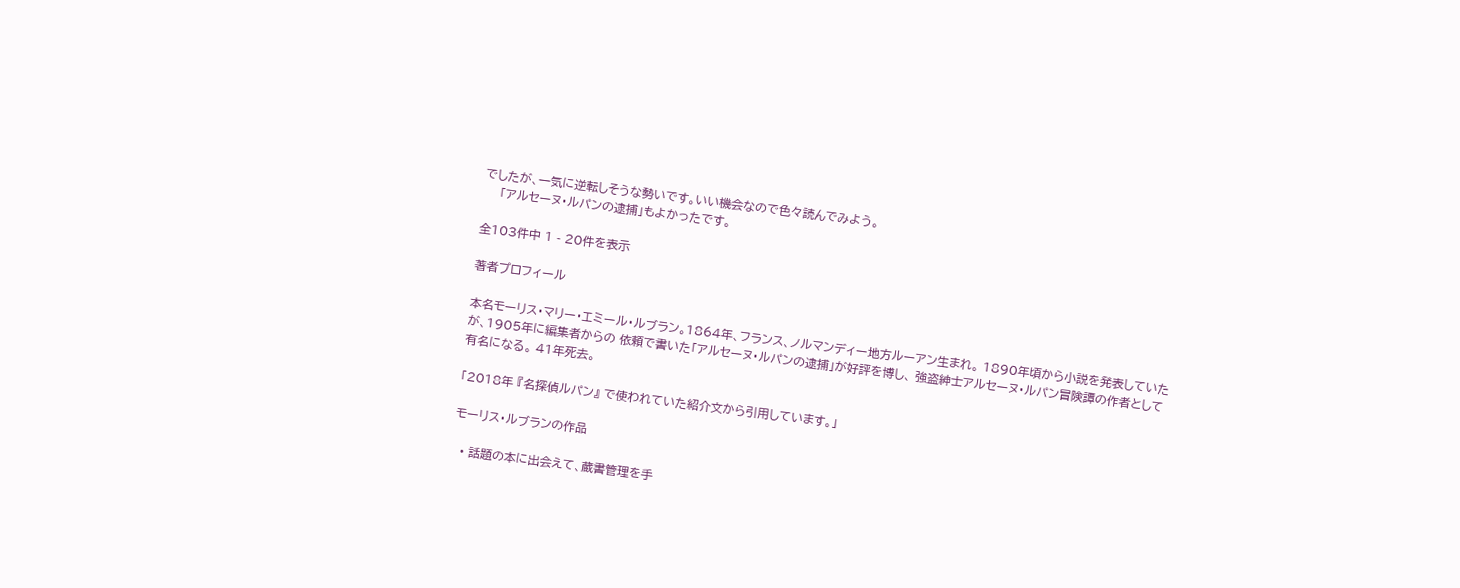でしたが、一気に逆転しそうな勢いです。いい機会なので色々読んでみよう。
    「アルセーヌ・ルパンの逮捕」もよかったです。

全103件中 1 - 20件を表示

著者プロフィール

本名モーリス・マリー・エミール・ルブラン。1864年、フランス、ノルマンディー地方ルーアン生まれ。 1890年頃から小説を発表していたが、1905年に編集者からの 依頼で書いた「アルセーヌ・ルパンの逮捕」が好評を博し、 強盗紳士アルセーヌ・ルパン冒険譚の作者として有名になる。 41年死去。

「2018年 『名探偵ルパン』 で使われていた紹介文から引用しています。」

モーリス・ルブランの作品

  • 話題の本に出会えて、蔵書管理を手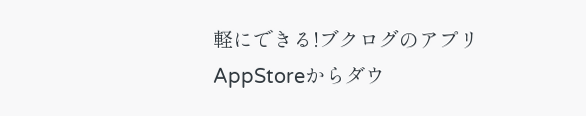軽にできる!ブクログのアプリ AppStoreからダウ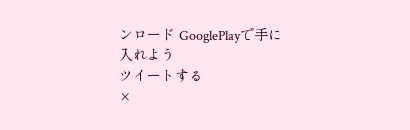ンロード GooglePlayで手に入れよう
ツイートする
×